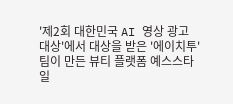'제2회 대한민국 AI 영상 광고 대상'에서 대상을 받은 '에이치투' 팀이 만든 뷰티 플랫폼 예스스타일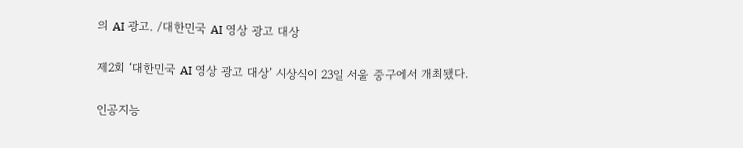의 AI 광고. /대한민국 AI 영상 광고 대상

제2회 ‘대한민국 AI 영상 광고 대상’ 시상식이 23일 서울 중구에서 개최됐다.

인공지능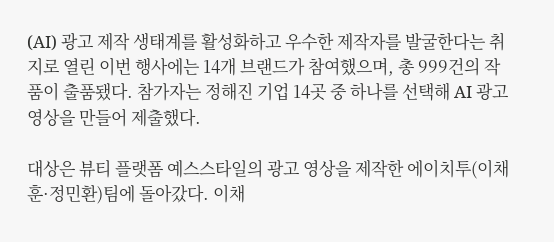(AI) 광고 제작 생태계를 활성화하고 우수한 제작자를 발굴한다는 취지로 열린 이번 행사에는 14개 브랜드가 참여했으며, 총 999건의 작품이 출품됐다. 참가자는 정해진 기업 14곳 중 하나를 선택해 AI 광고 영상을 만들어 제출했다.

대상은 뷰티 플랫폼 예스스타일의 광고 영상을 제작한 에이치투(이채훈·정민환)팀에 돌아갔다. 이채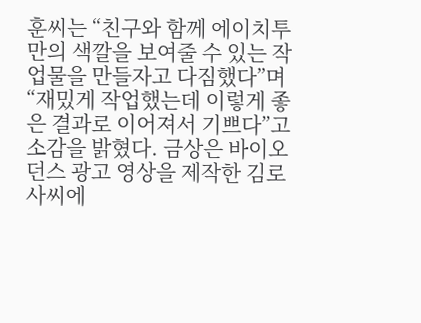훈씨는 “친구와 함께 에이치투만의 색깔을 보여줄 수 있는 작업물을 만들자고 다짐했다”며 “재밌게 작업했는데 이렇게 좋은 결과로 이어져서 기쁘다”고 소감을 밝혔다. 금상은 바이오던스 광고 영상을 제작한 김로사씨에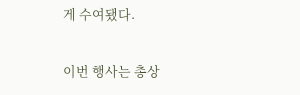게 수여됐다.

이번 행사는 총상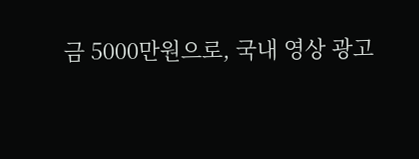금 5000만원으로, 국내 영상 광고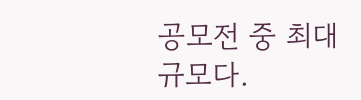공모전 중 최대 규모다.